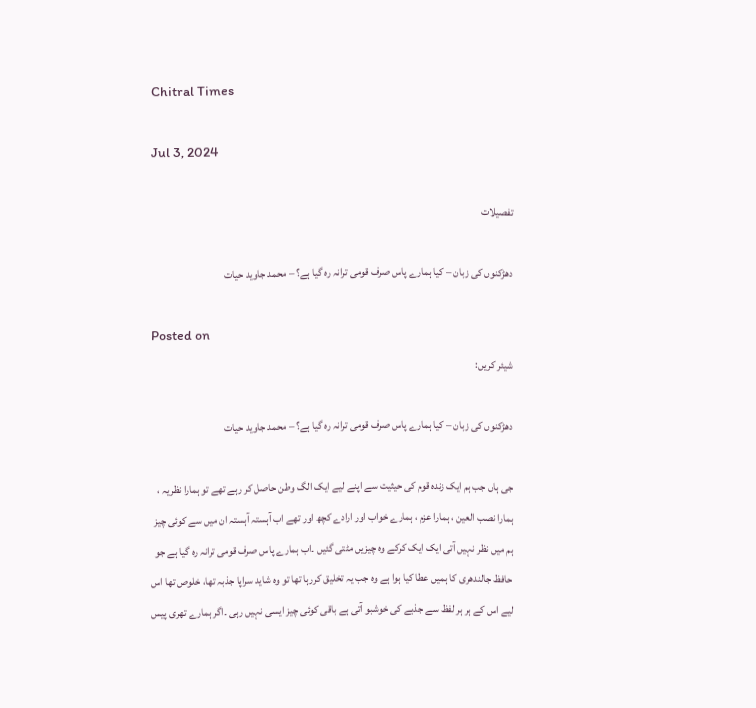Chitral Times

Jul 3, 2024

تفصيلات

دھڑکنوں کی زبان – کیا ہمارے پاس صرف قومی ترانہ رہ گیا ہے؟ – محمد جاوید حیات

Posted on
شیئر کریں:

دھڑکنوں کی زبان – کیا ہمارے پاس صرف قومی ترانہ رہ گیا ہے؟ – محمد جاوید حیات

جی ہاں جب ہم ایک زندہ قوم کی حیثیت سے اپنے لیے ایک الگ وطن حاصل کر رہے تھے تو ہمارا نظریہ ، ہمارا نصب العین ، ہمارا عزم ، ہمارے خواب اور ارادے کچھ اور تھے اب آہستہ آہستہ ان میں سے کوئی چیز ہم میں نظر نہیں آتی ایک ایک کرکے وہ چیزیں مٹتی گئیں ۔اب ہمارے پاس صرف قومی ترانہ رہ گیا ہے جو حافظ جالندھری کا ہمیں عطا کیا ہوا ہے وہ جب یہ تخلیق کررہا تھا تو وہ شاید سراپا جذبہ تھا، خلوص تھا اس لیے اس کے ہر ہر لفظ سے جذبے کی خوشبو آتی ہے باقی کوئی چیز ایسی نہیں رہی ۔اگر ہمارے تھری پیس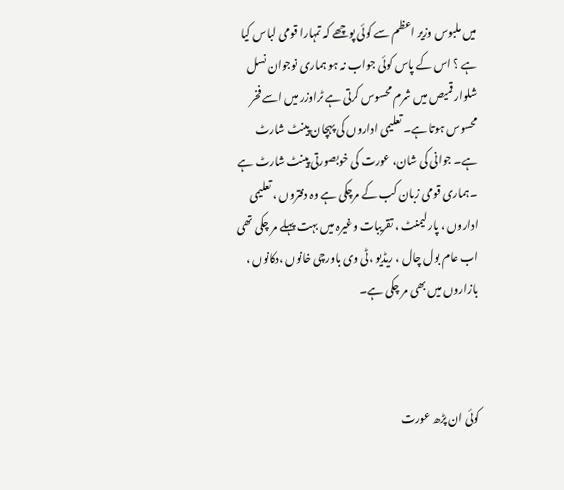میں ملبوس وزیر اعظم سے کوئی پوچھے کہ تمہارا قومی لباس کیا ہے ؟ اس کے پاس کوئی جواب نہ ہو ہماری نوجوان نسل شلوار قمیص میں شرم محسوس کرتی ہے ٹراوزر میں اسے فخر محسوس ہوتا ہے۔ تعلیمی اداروں کی پہچان پینٹ شارٹ ہے۔ جوانی کی شان، عورت کی خوبصورتی پینٹ شارٹ ہے ۔ہماری قومی زبان کب کے مرچکی ہے وہ دفتروں ، تعلیمی اداروں ، پارلیمنٹ ، تقریبات وغیرہ میں بہت پہلے مر چکی تھی اب عام بول چال ، ریڈیو ،ٹی وی باورچی خانوں ،دکانوں ، بازاروں میں بھی مر چکی ہے۔



کوئی ان پڑھ عورت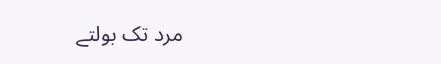مرد تک بولتے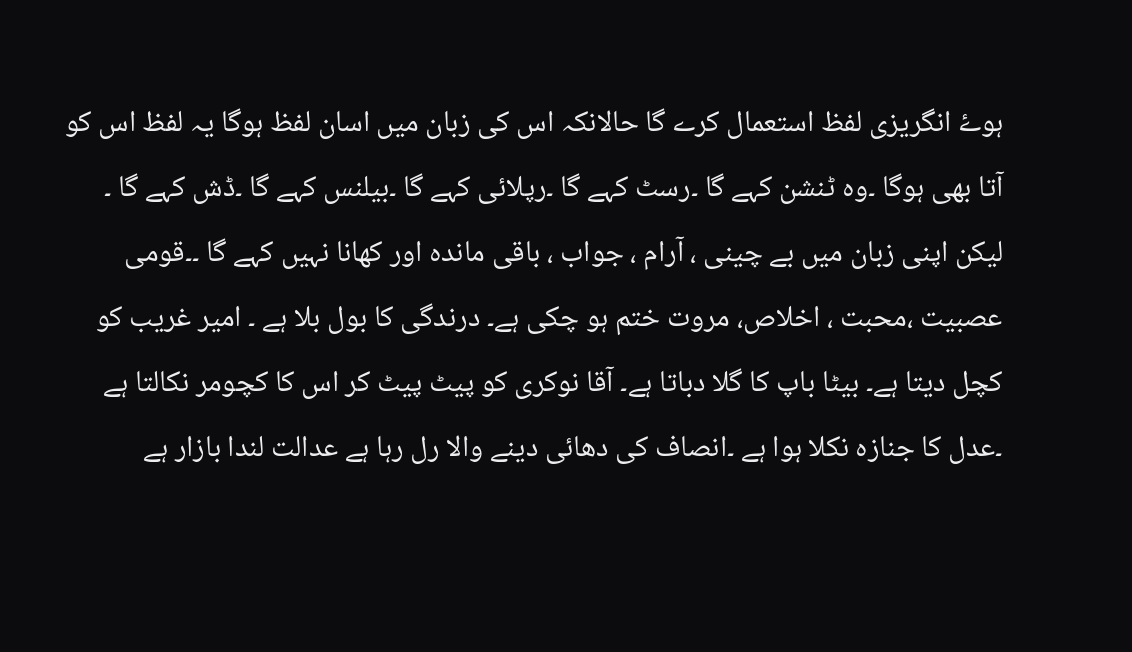ہوۓ انگریزی لفظ استعمال کرے گا حالانکہ اس کی زبان میں اسان لفظ ہوگا یہ لفظ اس کو آتا بھی ہوگا ۔وہ ٹنشن کہے گا ۔رسٹ کہے گا ۔رپلائی کہے گا ۔بیلنس کہے گا ۔ڈش کہے گا ۔ لیکن اپنی زبان میں بے چینی ، آرام ، جواب ، باقی ماندہ اور کھانا نہیں کہے گا ۔۔قومی عصبیت ،محبت ، اخلاص، مروت ختم ہو چکی ہے۔ درندگی کا بول بلا ہے ۔ امیر غریب کو کچل دیتا ہے۔ بیٹا باپ کا گلا دباتا ہے۔ آقا نوکری کو پیٹ پیٹ کر اس کا کچومر نکالتا ہے ۔عدل کا جنازہ نکلا ہوا ہے ۔انصاف کی دھائی دینے والا رل رہا ہے عدالت لندا بازار ہے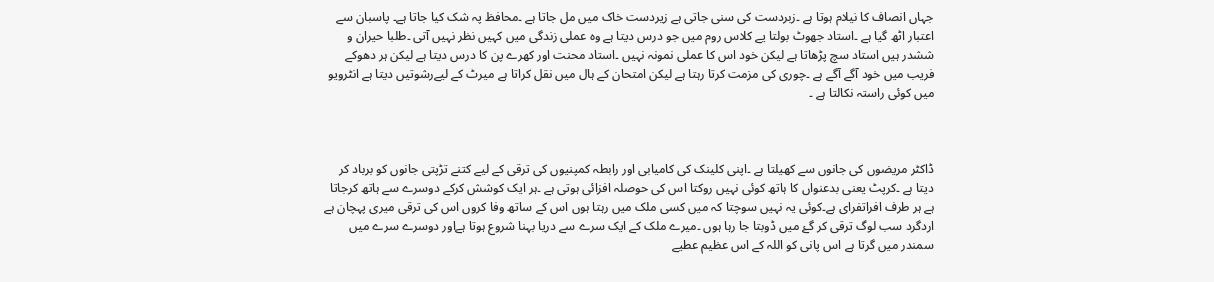جہاں انصاف کا نیلام ہوتا ہے ۔زبردست کی سنی جاتی ہے زیردست خاک میں مل جاتا ہے ۔محافظ پہ شک کیا جاتا ہے۔ پاسبان سے اعتبار اٹھ گیا ہے ۔استاد جھوٹ بولتا یے کلاس روم میں جو درس دیتا ہے وہ عملی زندگی میں کہیں نظر نہیں آتی ۔طلبا حیران و ششدر ہیں استاد سچ پڑھاتا ہے لیکن خود اس کا عملی نمونہ نہیں ۔استاد محنت اور کھرے پن کا درس دیتا ہے لیکن ہر دھوکے فریب میں خود آگے آگے ہے ۔چوری کی مزمت کرتا رہتا ہے لیکن امتحان کے ہال میں نقل کراتا ہے میرٹ کے لیےرشوتیں دیتا ہے انٹرویو میں کوئی راستہ نکالتا ہے ۔



ڈاکٹر مریضوں کی جانوں سے کھیلتا ہے ۔اپنی کلینک کی کامیابی اور رابطہ کمپنیوں کی ترقی کے لیے کتنے تڑپتی جانوں کو برباد کر دیتا ہے ۔کرپٹ یعنی بدعنواں کا ہاتھ کوئی نہیں روکتا اس کی حوصلہ افزائی ہوتی ہے ۔ہر ایک کوشش کرکے دوسرے سے ہاتھ کرجاتا ہے ہر طرف افراتفرای ہے۔کوئی یہ نہیں سوچتا کہ میں کسی ملک میں رہتا ہوں اس کے ساتھ وفا کروں اس کی ترقی میری پہچان ہے اردگرد سب لوگ ترقی کر گۓ میں ڈوبتا جا رہا ہوں ۔میرے ملک کے ایک سرے سے دریا بہنا شروع ہوتا ہےاور دوسرے سرے میں سمندر میں گرتا ہے اس پانی کو اللہ کے اس عظیم عطیے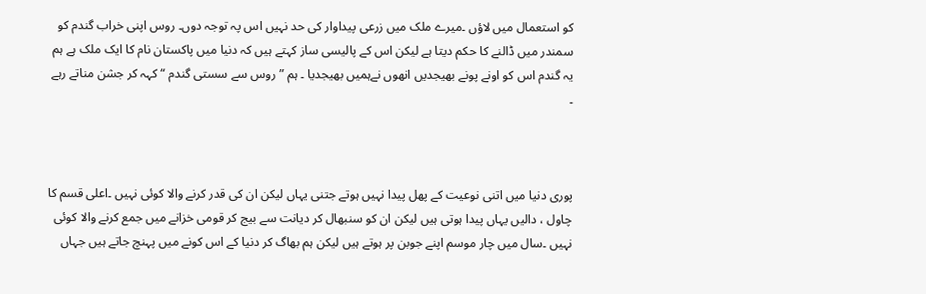کو استعمال میں لاؤں ۔میرے ملک میں زرعی پیداوار کی حد نہیں اس پہ توجہ دوں۔ روس اپنی خراب گندم کو سمندر میں ڈالنے کا حکم دیتا ہے لیکن اس کے پالیسی ساز کہتے ہیں کہ دنیا میں پاکستان نام کا ایک ملک ہے ہم یہ گندم اس کو اونے پونے بھیجدیں انھوں نےہمیں بھیجدیا ۔ ہم ”روس سے سستی گندم “ کہہ کر جشن مناتے رہے ۔



پوری دنیا میں اتنی نوعیت کے پھل پیدا نہیں ہوتے جتنی یہاں لیکن ان کی قدر کرنے والا کوئی نہیں ۔اعلی قسم کا چاول ، دالیں یہاں پیدا ہوتی ہیں لیکن ان کو سنبھال کر دیانت سے بیج کر قومی خزانے میں جمع کرنے والا کوئی نہیں ۔سال میں چار موسم اپنے جوبن پر ہوتے ہیں لیکن ہم بھاگ کر دنیا کے اس کونے میں پہنچ جاتے ہیں جہاں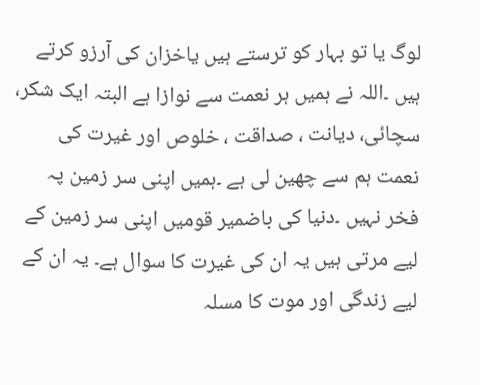لوگ یا تو بہار کو ترستے ہیں یاخزان کی آرزو کرتے ہیں ۔اللہ نے ہمیں ہر نعمت سے نوازا ہے البتہ ایک شکر، سچائی، دیانت ، صداقت ، خلوص اور غیرت کی نعمت ہم سے چھین لی ہے ۔ہمیں اپنی سر زمین پہ فخر نہیں ۔دنیا کی باضمیر قومیں اپنی سر زمین کے لیے مرتی ہیں یہ ان کی غیرت کا سوال ہے۔ یہ ان کے لیے زندگی اور موت کا مسلہ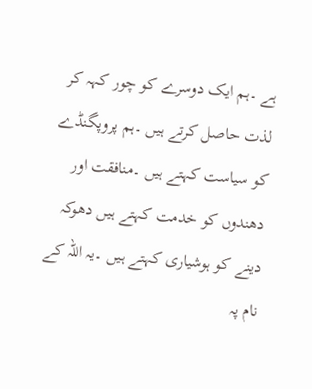ہے ۔ہم ایک دوسرے کو چور کہہ کر لذت حاصل کرتے ہیں ۔ہم پروپگنڈے کو سیاست کہتے ہیں ۔منافقت اور دھندوں کو خدمت کہتے ہیں دھوکہ دینے کو ہوشیاری کہتے ہیں ۔یہ اللہ کے نام پہ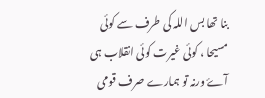بنا تھا بس اللہ کی طرف سے کوئی مسیحا ، کوئی غیرت کوئی انقلاب ہی آۓ ورنہ تو ہمارے صرف قومی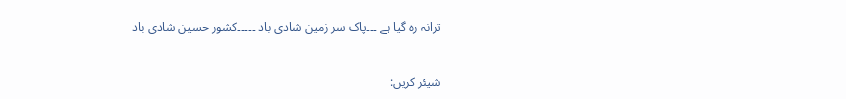ترانہ رہ گیا ہے ۔۔۔پاک سر زمین شادی باد ۔۔۔۔۔کشور حسین شادی باد


شیئر کریں: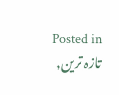Posted in تازہ ترین,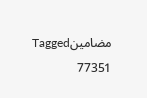مضامینTagged
77351